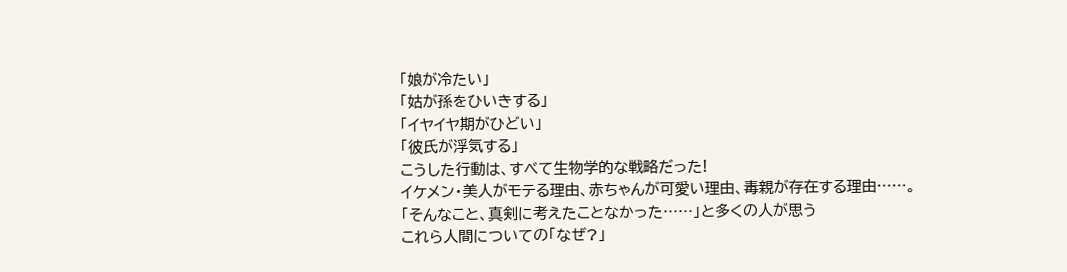「娘が冷たい」
「姑が孫をひいきする」
「イヤイヤ期がひどい」
「彼氏が浮気する」
こうした行動は、すべて生物学的な戦略だった!
イケメン・美人がモテる理由、赤ちゃんが可愛い理由、毒親が存在する理由……。
「そんなこと、真剣に考えたことなかった……」と多くの人が思う
これら人間についての「なぜ?」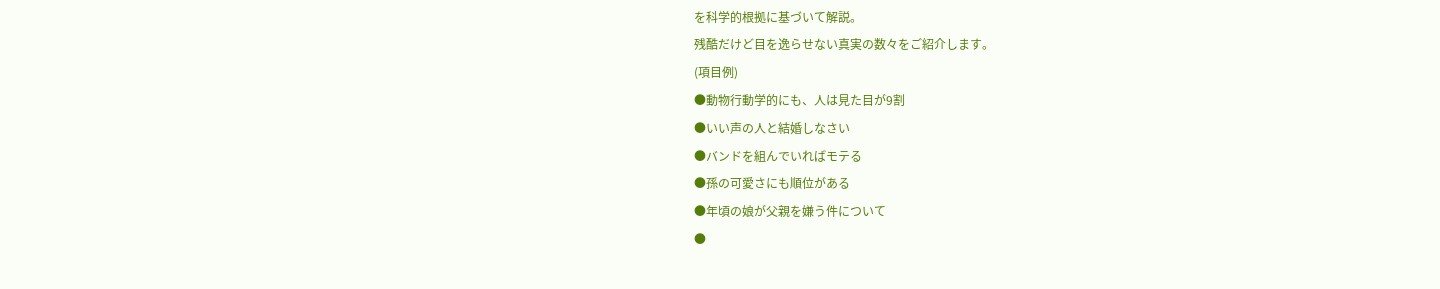を科学的根拠に基づいて解説。
残酷だけど目を逸らせない真実の数々をご紹介します。
(項目例)
●動物行動学的にも、人は見た目が9割
●いい声の人と結婚しなさい
●バンドを組んでいればモテる
●孫の可愛さにも順位がある
●年頃の娘が父親を嫌う件について
●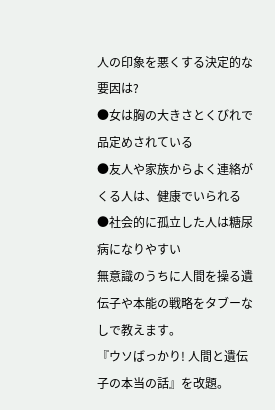人の印象を悪くする決定的な要因は?
●女は胸の大きさとくびれで品定めされている
●友人や家族からよく連絡がくる人は、健康でいられる
●社会的に孤立した人は糖尿病になりやすい
無意識のうちに人間を操る遺伝子や本能の戦略をタブーなしで教えます。
『ウソばっかり! 人間と遺伝子の本当の話』を改題。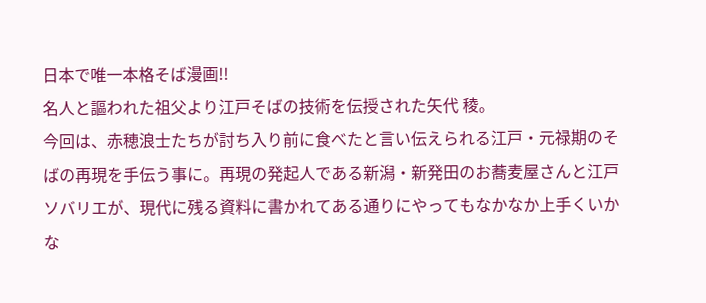日本で唯一本格そば漫画!!
名人と謳われた祖父より江戸そばの技術を伝授された矢代 稜。
今回は、赤穂浪士たちが討ち入り前に食べたと言い伝えられる江戸・元禄期のそばの再現を手伝う事に。再現の発起人である新潟・新発田のお蕎麦屋さんと江戸ソバリエが、現代に残る資料に書かれてある通りにやってもなかなか上手くいかな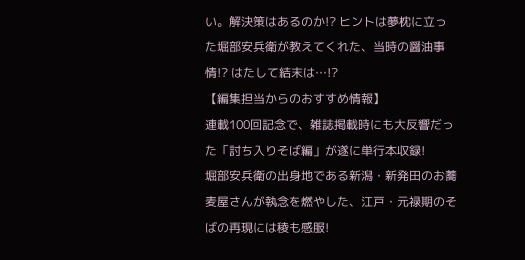い。解決策はあるのか!? ヒントは夢枕に立った堀部安兵衛が教えてくれた、当時の醤油事情!? はたして結末は…!?
【編集担当からのおすすめ情報】
連載100回記念で、雑誌掲載時にも大反響だった「討ち入りそば編」が遂に単行本収録!
堀部安兵衛の出身地である新潟・新発田のお蕎麦屋さんが執念を燃やした、江戸・元禄期のそばの再現には稜も感服!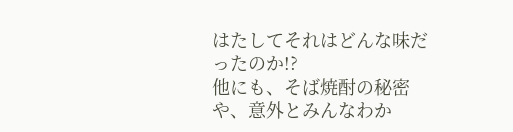はたしてそれはどんな味だったのか!?
他にも、そば焼酎の秘密や、意外とみんなわか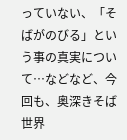っていない、「そばがのびる」という事の真実について…などなど、今回も、奥深きそば世界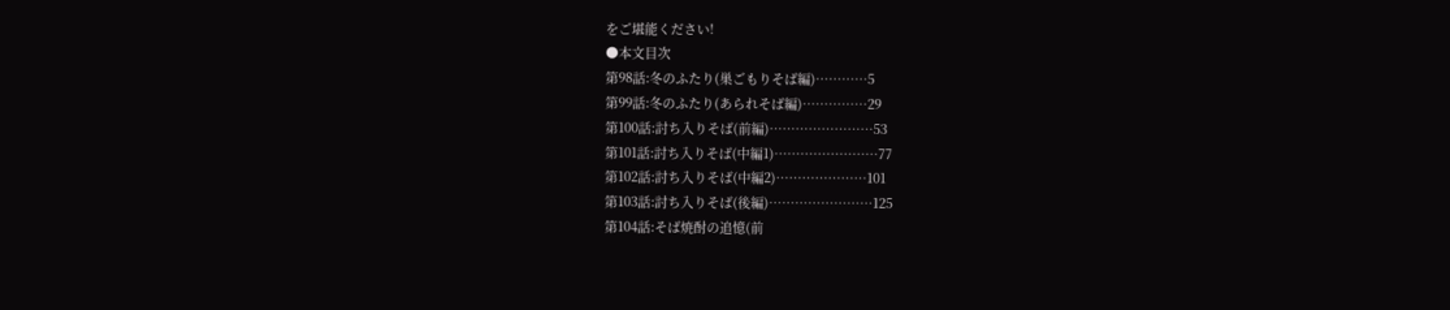をご堪能ください!
●本文目次
第98話:冬のふたり(巣ごもりそば編)…………5
第99話:冬のふたり(あられそば編)……………29
第100話:討ち入りそば(前編)……………………53
第101話:討ち入りそば(中編1)……………………77
第102話:討ち入りそば(中編2)…………………101
第103話:討ち入りそば(後編)……………………125
第104話:そば焼酎の追憶(前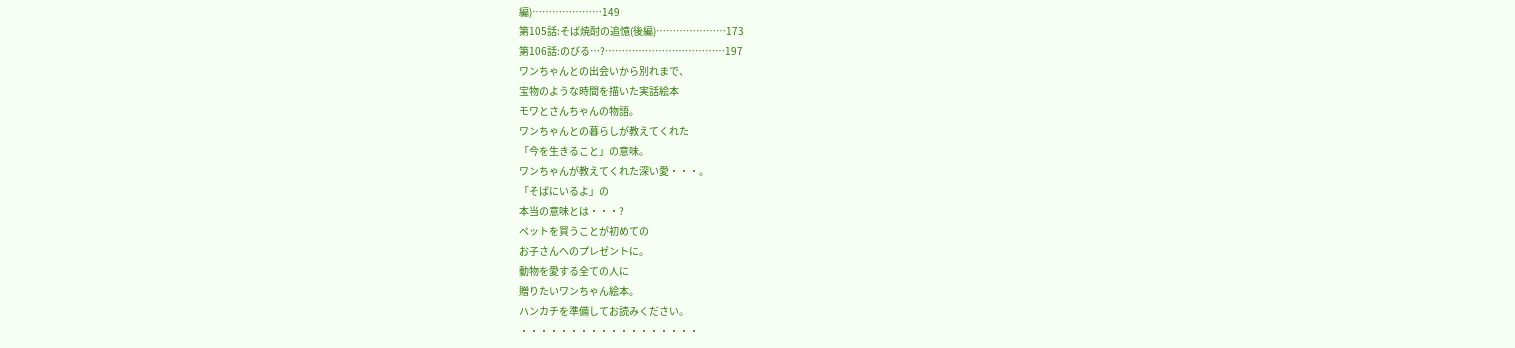編)…………………149
第105話:そば焼酎の追憶(後編)…………………173
第106話:のびる…?………………………………197
ワンちゃんとの出会いから別れまで、
宝物のような時間を描いた実話絵本
モワとさんちゃんの物語。
ワンちゃんとの暮らしが教えてくれた
「今を生きること」の意味。
ワンちゃんが教えてくれた深い愛・・・。
「そばにいるよ」の
本当の意味とは・・・?
ペットを買うことが初めての
お子さんへのプレゼントに。
動物を愛する全ての人に
贈りたいワンちゃん絵本。
ハンカチを準備してお読みください。
・・・・・・・・・・・・・・・・・・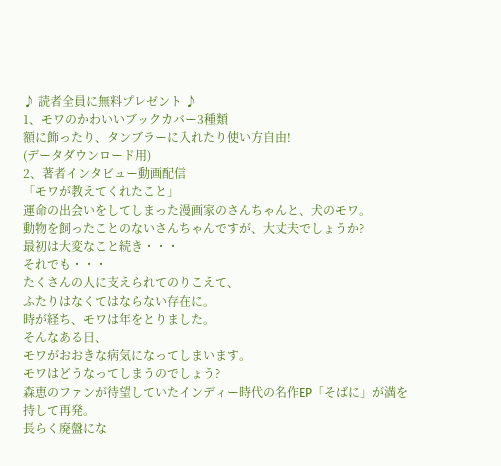♪ 読者全員に無料プレゼント ♪
1、モワのかわいいブックカバー3種類
額に飾ったり、タンブラーに入れたり使い方自由!
(データダウンロード用)
2、著者インタビュー動画配信
「モワが教えてくれたこと」
運命の出会いをしてしまった漫画家のさんちゃんと、犬のモワ。
動物を飼ったことのないさんちゃんですが、大丈夫でしょうか?
最初は大変なこと続き・・・
それでも・・・
たくさんの人に支えられてのりこえて、
ふたりはなくてはならない存在に。
時が経ち、モワは年をとりました。
そんなある日、
モワがおおきな病気になってしまいます。
モワはどうなってしまうのでしょう?
森恵のファンが待望していたインディー時代の名作EP「そばに」が満を持して再発。
長らく廃盤にな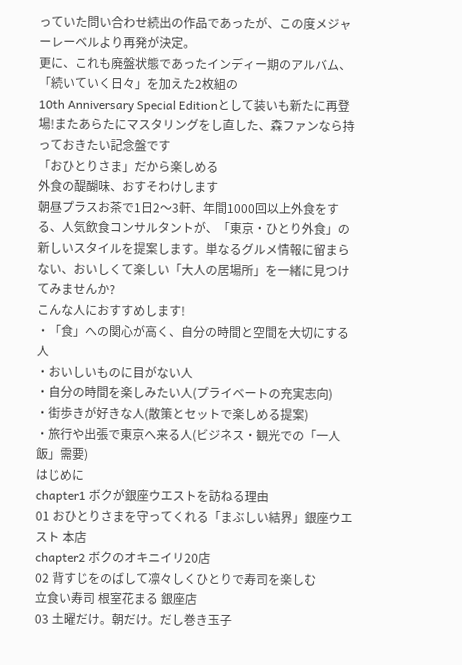っていた問い合わせ続出の作品であったが、この度メジャーレーベルより再発が決定。
更に、これも廃盤状態であったインディー期のアルバム、「続いていく日々」を加えた2枚組の
10th Anniversary Special Editionとして装いも新たに再登場!またあらたにマスタリングをし直した、森ファンなら持っておきたい記念盤です
「おひとりさま」だから楽しめる
外食の醍醐味、おすそわけします
朝昼プラスお茶で1日2〜3軒、年間1000回以上外食をする、人気飲食コンサルタントが、「東京・ひとり外食」の新しいスタイルを提案します。単なるグルメ情報に留まらない、おいしくて楽しい「大人の居場所」を一緒に見つけてみませんか?
こんな人におすすめします!
・「食」への関心が高く、自分の時間と空間を大切にする人
・おいしいものに目がない人
・自分の時間を楽しみたい人(プライベートの充実志向)
・街歩きが好きな人(散策とセットで楽しめる提案)
・旅行や出張で東京へ来る人(ビジネス・観光での「一人飯」需要)
はじめに
chapter1 ボクが銀座ウエストを訪ねる理由
01 おひとりさまを守ってくれる「まぶしい結界」銀座ウエスト 本店
chapter2 ボクのオキニイリ20店
02 背すじをのばして凛々しくひとりで寿司を楽しむ
立食い寿司 根室花まる 銀座店
03 土曜だけ。朝だけ。だし巻き玉子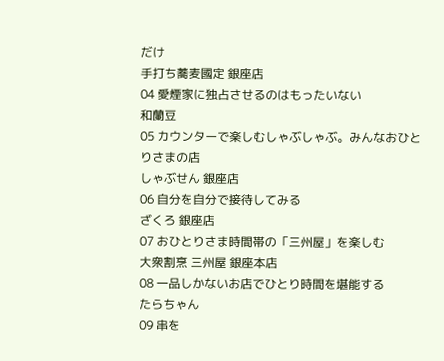だけ
手打ち蕎麦國定 銀座店
04 愛煙家に独占させるのはもったいない
和蘭豆
05 カウンターで楽しむしゃぶしゃぶ。みんなおひとりさまの店
しゃぶせん 銀座店
06 自分を自分で接待してみる
ざくろ 銀座店
07 おひとりさま時間帯の「三州屋」を楽しむ
大衆割烹 三州屋 銀座本店
08 一品しかないお店でひとり時間を堪能する
たらちゃん
09 串を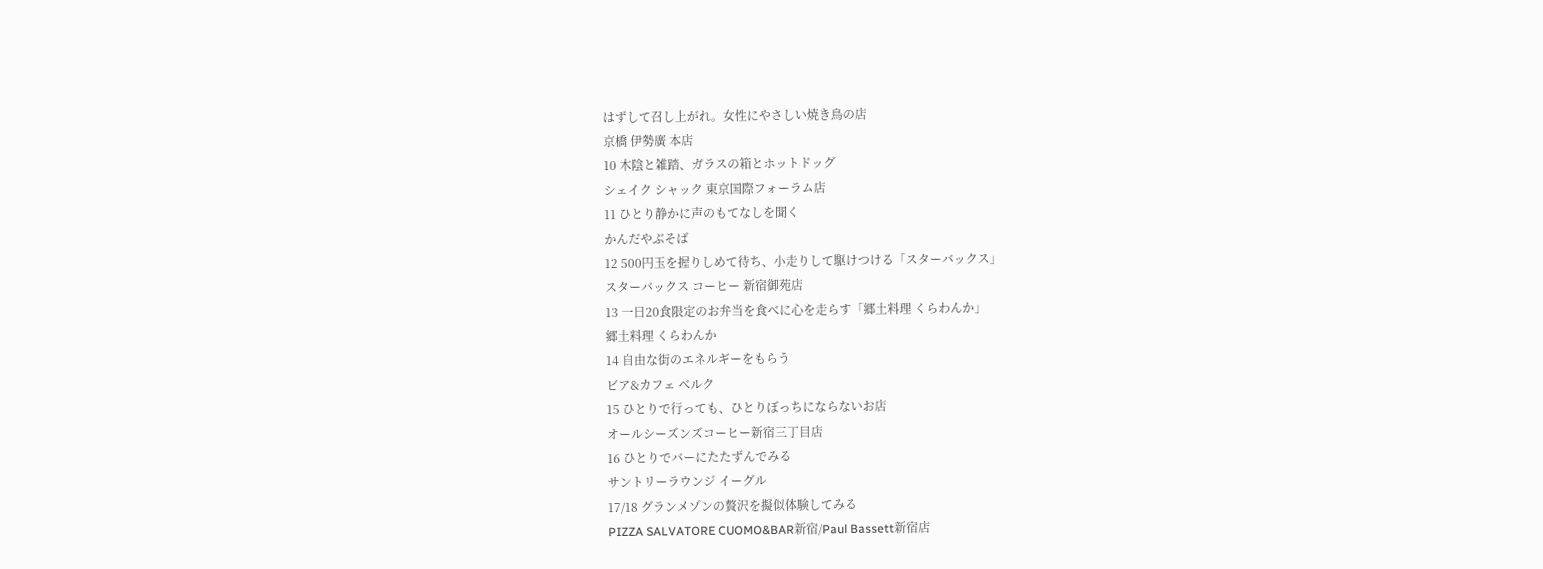はずして召し上がれ。女性にやさしい焼き鳥の店
京橋 伊勢廣 本店
10 木陰と雑踏、ガラスの箱とホットドッグ
シェイク シャック 東京国際フォーラム店
11 ひとり静かに声のもてなしを聞く
かんだやぶそば
12 500円玉を握りしめて待ち、小走りして駆けつける「スターバックス」
スターバックス コーヒー 新宿御苑店
13 一日20食限定のお弁当を食べに心を走らす「郷土料理 くらわんか」
郷土料理 くらわんか
14 自由な街のエネルギーをもらう
ビア&カフェ ベルク
15 ひとりで行っても、ひとりぼっちにならないお店
オールシーズンズコーヒー新宿三丁目店
16 ひとりでバーにたたずんでみる
サントリーラウンジ イーグル
17/18 グランメゾンの贅沢を擬似体験してみる
PIZZA SALVATORE CUOMO&BAR新宿/Paul Bassett新宿店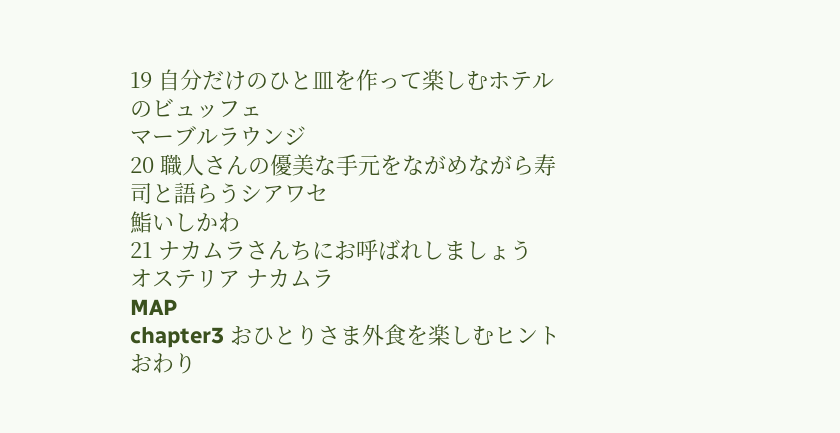19 自分だけのひと皿を作って楽しむホテルのビュッフェ
マーブルラウンジ
20 職人さんの優美な手元をながめながら寿司と語らうシアワセ
鮨いしかわ
21 ナカムラさんちにお呼ばれしましょう
オステリア ナカムラ
MAP
chapter3 おひとりさま外食を楽しむヒント
おわり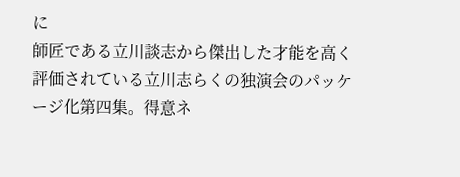に
師匠である立川談志から傑出した才能を高く評価されている立川志らくの独演会のパッケージ化第四集。得意ネ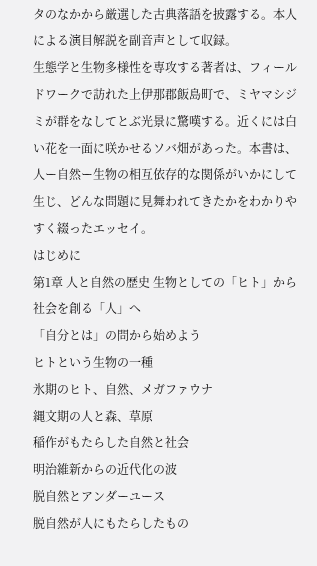タのなかから厳選した古典落語を披露する。本人による演目解説を副音声として収録。
生態学と生物多様性を専攻する著者は、フィールドワークで訪れた上伊那郡飯島町で、ミヤマシジミが群をなしてとぶ光景に驚嘆する。近くには白い花を一面に咲かせるソバ畑があった。本書は、人ー自然ー生物の相互依存的な関係がいかにして生じ、どんな問題に見舞われてきたかをわかりやすく綴ったエッセイ。
はじめに
第1章 人と自然の歴史 生物としての「ヒト」から社会を創る「人」へ
「自分とは」の問から始めよう
ヒトという生物の一種
氷期のヒト、自然、メガファウナ
縄文期の人と森、草原
稲作がもたらした自然と社会
明治維新からの近代化の波
脱自然とアンダーユース
脱自然が人にもたらしたもの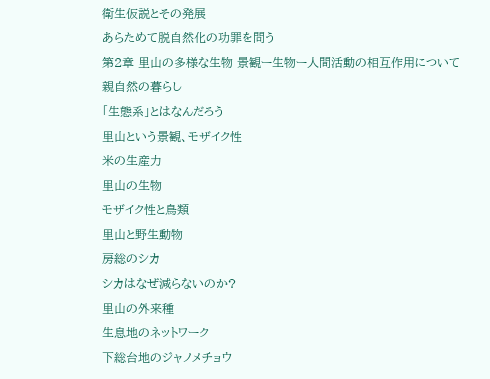衛生仮説とその発展
あらためて脱自然化の功罪を問う
第2章 里山の多様な生物 景観ー生物ー人間活動の相互作用について
親自然の暮らし
「生態系」とはなんだろう
里山という景観、モザイク性
米の生産力
里山の生物
モザイク性と鳥類
里山と野生動物
房総のシカ
シカはなぜ減らないのか?
里山の外来種
生息地のネットワーク
下総台地のジャノメチョウ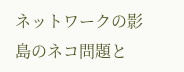ネットワークの影
島のネコ問題と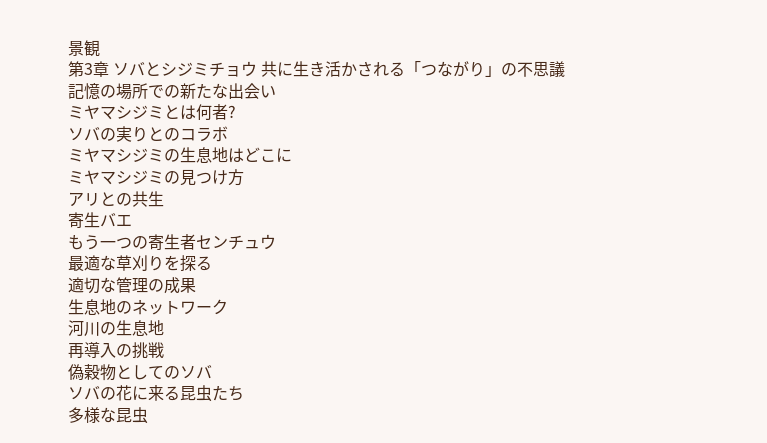景観
第3章 ソバとシジミチョウ 共に生き活かされる「つながり」の不思議
記憶の場所での新たな出会い
ミヤマシジミとは何者?
ソバの実りとのコラボ
ミヤマシジミの生息地はどこに
ミヤマシジミの見つけ方
アリとの共生
寄生バエ
もう一つの寄生者センチュウ
最適な草刈りを探る
適切な管理の成果
生息地のネットワーク
河川の生息地
再導入の挑戦
偽穀物としてのソバ
ソバの花に来る昆虫たち
多様な昆虫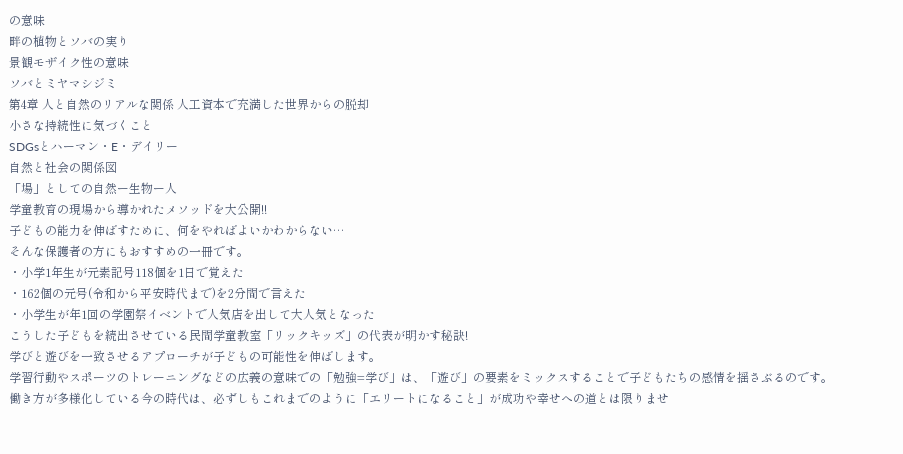の意味
畔の植物とソバの実り
景観モザイク性の意味
ソバとミヤマシジミ
第4章 人と自然のリアルな関係 人工資本で充満した世界からの脱却
小さな持続性に気づくこと
SDGsとハーマン・E・デイリー
自然と社会の関係図
「場」としての自然ー生物ー人
学童教育の現場から導かれたメソッドを大公開!!
子どもの能力を伸ばすために、何をやればよいかわからない…
そんな保護者の方にもおすすめの一冊です。
・小学1年生が元素記号118個を1日で覚えた
・162個の元号(令和から平安時代まで)を2分間で言えた
・小学生が年1回の学園祭イベントで人気店を出して大人気となった
こうした子どもを続出させている民間学童教室「リックキッズ」の代表が明かす秘訣!
学びと遊びを一致させるアプローチが子どもの可能性を伸ばします。
学習行動やスポーツのトレーニングなどの広義の意味での「勉強=学び」は、「遊び」の要素をミックスすることで子どもたちの感情を揺さぶるのです。
働き方が多様化している今の時代は、必ずしもこれまでのように「エリートになること」が成功や幸せへの道とは限りませ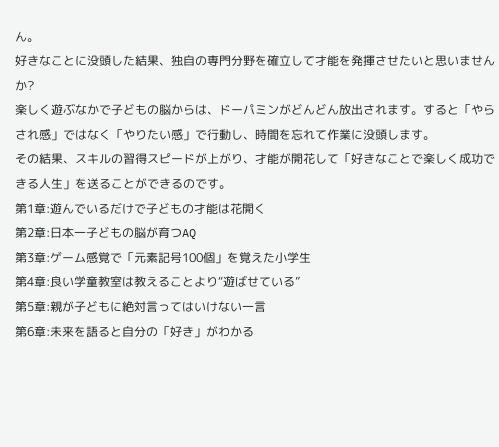ん。
好きなことに没頭した結果、独自の専門分野を確立して才能を発揮させたいと思いませんか?
楽しく遊ぶなかで子どもの脳からは、ドーパミンがどんどん放出されます。すると「やらされ感」ではなく「やりたい感」で行動し、時間を忘れて作業に没頭します。
その結果、スキルの習得スピードが上がり、才能が開花して「好きなことで楽しく成功できる人生」を送ることができるのです。
第1章:遊んでいるだけで子どもの才能は花開く
第2章:日本一子どもの脳が育つAQ
第3章:ゲーム感覚で「元素記号100個」を覚えた小学生
第4章:良い学童教室は教えることより“遊ばせている”
第5章:親が子どもに絶対言ってはいけない一言
第6章:未来を語ると自分の「好き」がわかる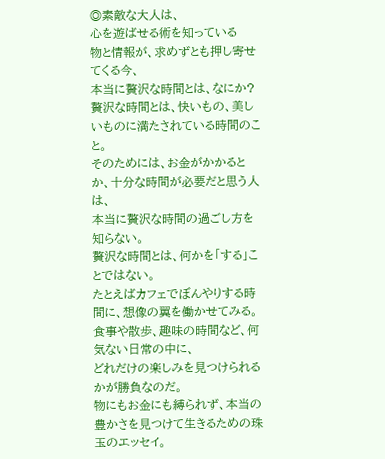◎素敵な大人は、
心を遊ばせる術を知っている
物と情報が、求めずとも押し寄せてくる今、
本当に贅沢な時間とは、なにか?
贅沢な時間とは、快いもの、美しいものに満たされている時間のこと。
そのためには、お金がかかるとか、十分な時間が必要だと思う人は、
本当に贅沢な時間の過ごし方を知らない。
贅沢な時間とは、何かを「する」ことではない。
たとえばカフェでぼんやりする時間に、想像の翼を働かせてみる。
食事や散歩、趣味の時間など、何気ない日常の中に、
どれだけの楽しみを見つけられるかが勝負なのだ。
物にもお金にも縛られず、本当の豊かさを見つけて生きるための珠玉のエッセイ。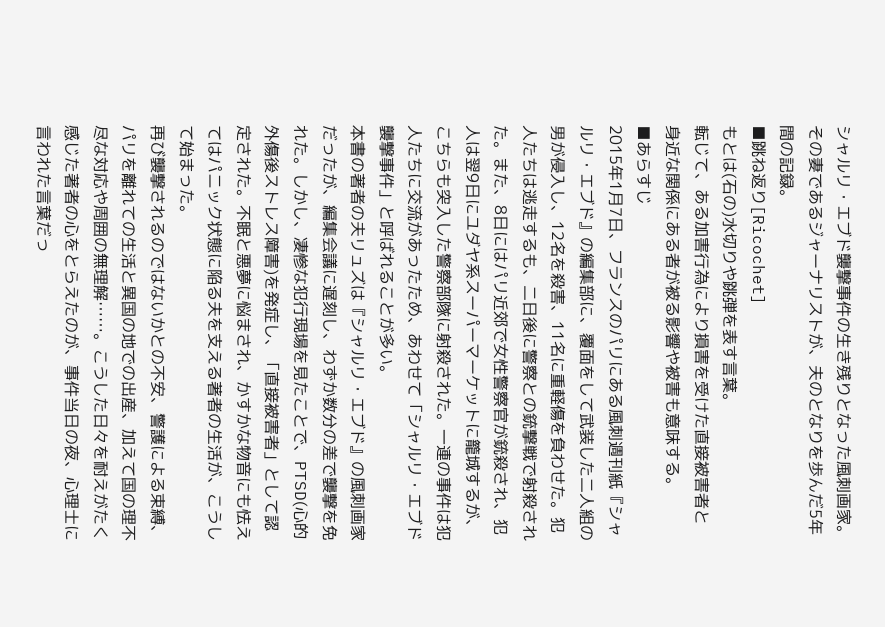シャルリ・エブド襲撃事件の生き残りとなった風刺画家。
その妻であるジャーナリストが、夫のとなりを歩んだ5年間の記録。
■跳ね返り[Ricochet]
もとは(石の)水切りや跳弾を表す言葉。
転じて、ある加害行為により損害を受けた直接被害者と
身近な関係にある者が被る影響や被害も意味する。
■あらすじ
2015年1月7日、フランスのパリにある風刺週刊紙『シャルリ・エブド』の編集部に、覆面をして武装した二人組の男が侵入し、12名を殺害、11名に重軽傷を負わせた。犯人たちは逃走するも、二日後に警察との銃撃戦で射殺された。また、8日にはパリ近郊で女性警察官が銃殺され、犯人は翌9日にユダヤ系スーパーマーケットに籠城するが、こちらも突入した警察部隊に射殺された。一連の事件は犯人たちに交流があったため、あわせて「シャルリ・エブド襲撃事件」と呼ばれることが多い。
本書の著者の夫リュズは『シャルリ・エブド』の風刺画家だったが、編集会議に遅刻し、わずか数分の差で襲撃を免れた。しかし、凄惨な犯行現場を見たことで、PTSD(心的外傷後ストレス障害)を発症し、「直接被害者」として認定された。不眠と悪夢に悩まされ、かすかな物音にも怯えてはパニック状態に陥る夫を支える著者の生活が、こうして始まった。
再び襲撃されるのではないかとの不安、警護による束縛、パリを離れての生活と異国の地での出産、加えて国の理不尽な対応や周囲の無理解……。こうした日々を耐えがたく感じた著者の心をとらえたのが、事件当日の夜、心理士に言われた言葉だっ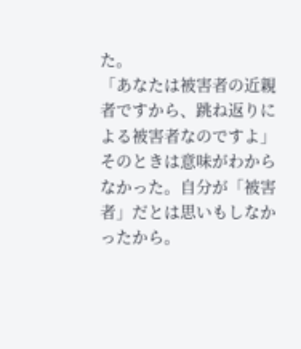た。
「あなたは被害者の近親者ですから、跳ね返りによる被害者なのですよ」
そのときは意味がわからなかった。自分が「被害者」だとは思いもしなかったから。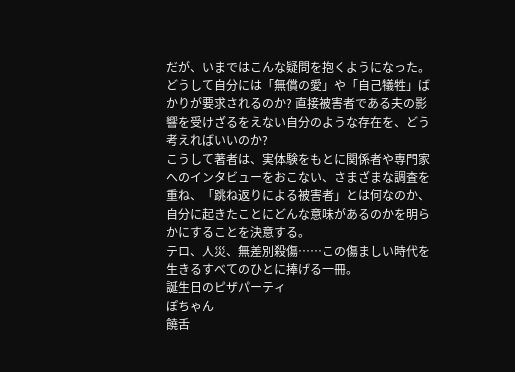だが、いまではこんな疑問を抱くようになった。どうして自分には「無償の愛」や「自己犠牲」ばかりが要求されるのか? 直接被害者である夫の影響を受けざるをえない自分のような存在を、どう考えればいいのか?
こうして著者は、実体験をもとに関係者や専門家へのインタビューをおこない、さまざまな調査を重ね、「跳ね返りによる被害者」とは何なのか、自分に起きたことにどんな意味があるのかを明らかにすることを決意する。
テロ、人災、無差別殺傷……この傷ましい時代を生きるすべてのひとに捧げる一冊。
誕生日のピザパーティ
ぽちゃん
饒舌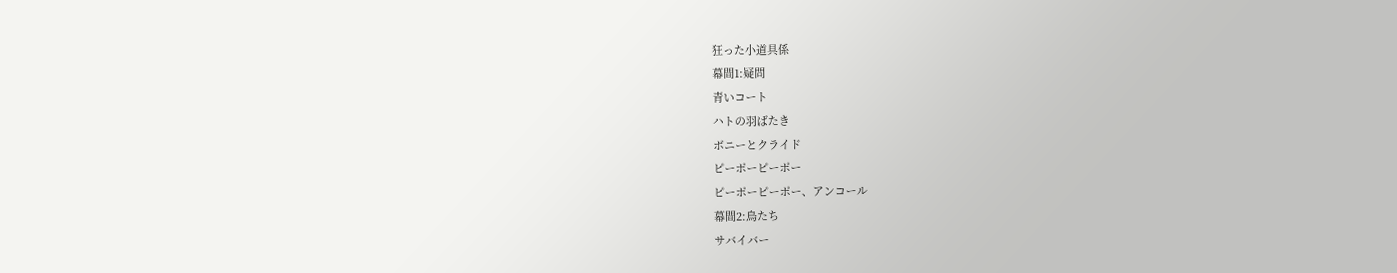狂った小道具係
幕間1:疑問
青いコート
ハトの羽ばたき
ボニーとクライド
ピーポーピーポー
ピーポーピーポー、アンコール
幕間2:鳥たち
サバイバー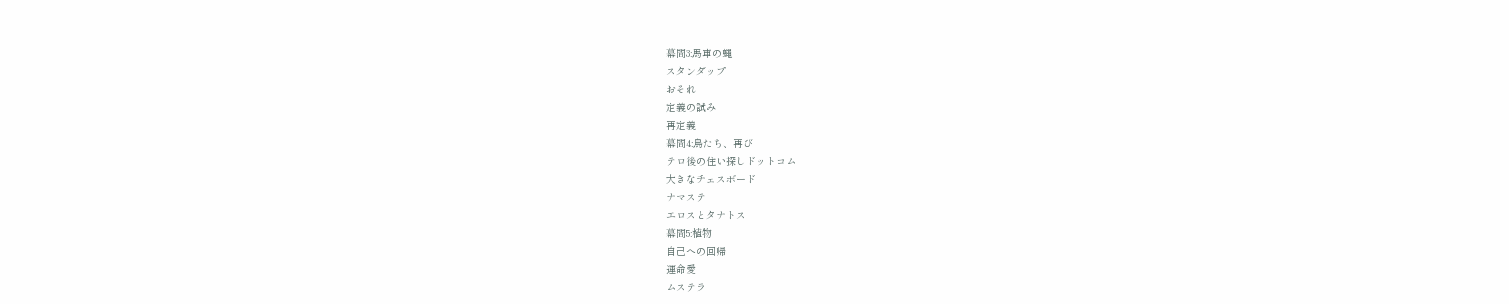幕間3:馬車の蠅
スタンダップ
おそれ
定義の試み
再定義
幕間4:鳥たち、再び
テロ後の住い探しドットコム
大きなチェスボード
ナマステ
エロスとタナトス
幕間5:植物
自己への回帰
運命愛
ムステラ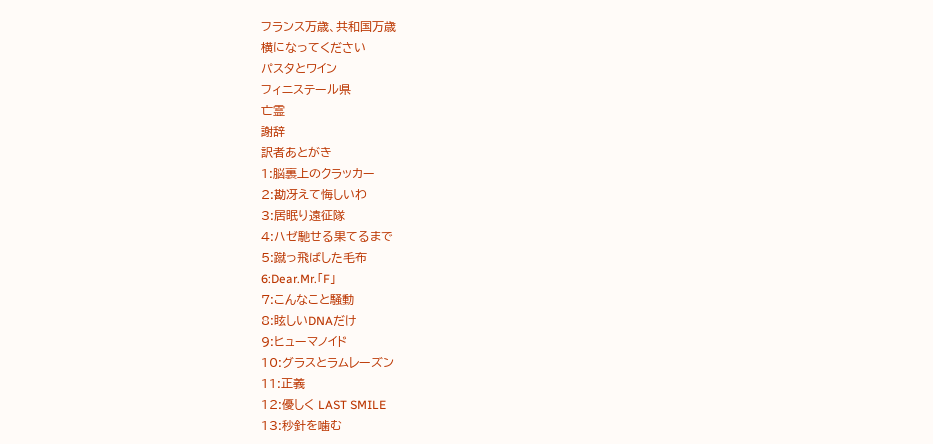フランス万歳、共和国万歳
横になってください
パスタとワイン
フィニステール県
亡霊
謝辞
訳者あとがき
1:脳裏上のクラッカー
2:勘冴えて悔しいわ
3:居眠り遠征隊
4:ハゼ馳せる果てるまで
5:蹴っ飛ばした毛布
6:Dear.Mr.「F」
7:こんなこと騒動
8:眩しいDNAだけ
9:ヒューマノイド
10:グラスとラムレーズン
11:正義
12:優しく LAST SMILE
13:秒針を噛む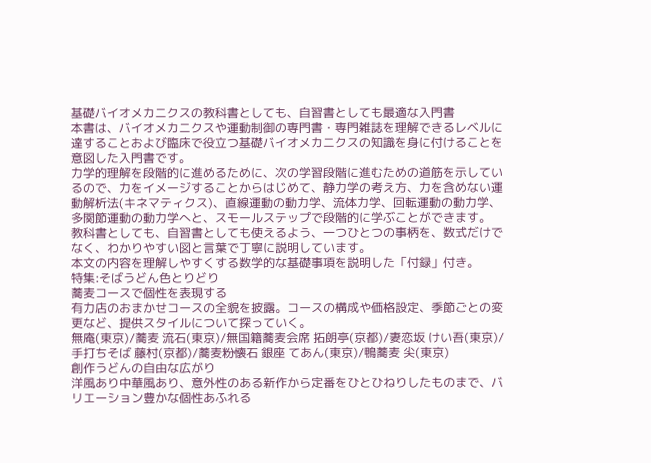基礎バイオメカニクスの教科書としても、自習書としても最適な入門書
本書は、バイオメカニクスや運動制御の専門書・専門雑誌を理解できるレベルに達することおよび臨床で役立つ基礎バイオメカニクスの知識を身に付けることを意図した入門書です。
力学的理解を段階的に進めるために、次の学習段階に進むための道筋を示しているので、力をイメージすることからはじめて、静力学の考え方、力を含めない運動解析法(キネマティクス)、直線運動の動力学、流体力学、回転運動の動力学、多関節運動の動力学へと、スモールステップで段階的に学ぶことができます。
教科書としても、自習書としても使えるよう、一つひとつの事柄を、数式だけでなく、わかりやすい図と言葉で丁寧に説明しています。
本文の内容を理解しやすくする数学的な基礎事項を説明した「付録」付き。
特集:そばうどん色とりどり
蕎麦コースで個性を表現する
有力店のおまかせコースの全貌を披露。コースの構成や価格設定、季節ごとの変更など、提供スタイルについて探っていく。
無庵(東京)/蕎麦 流石(東京)/無国籍蕎麦会席 拓朗亭(京都)/妻恋坂 けい吾(東京)/手打ちそば 藤村(京都)/蕎麦粉懐石 銀座 てあん(東京)/鴨蕎麦 尖(東京)
創作うどんの自由な広がり
洋風あり中華風あり、意外性のある新作から定番をひとひねりしたものまで、バリエーション豊かな個性あふれる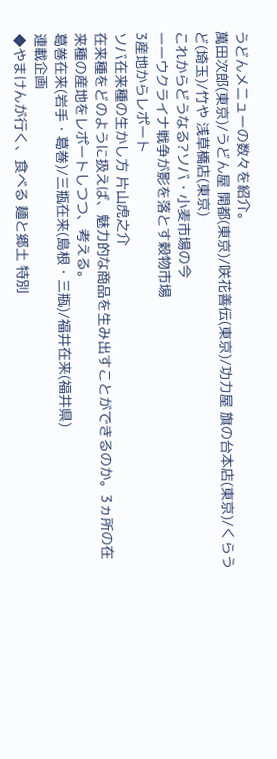うどんメニューの数々を紹介。
萬田次郎(東京)/うどん屋 開都(東京)/咲花善伝(東京)/功力屋 旗の台本店(東京)/くらうど(埼玉)/竹や 浅草橋店(東京)
これからどうなる?ソバ・小麦市場の今
ーーウクライナ戦争が影を落とす穀物市場
3産地からレポート
ソバ在来種の生かし方 片山虎之介
在来種をどのように扱えば、魅力的な商品を生み出すことができるのか。3ヵ所の在来種の産地をレポートしつつ、考える。
葛巻在来(岩手・葛巻)/三瓶在来(島根・三瓶)/福井在来(福井県)
連載企画
◆やまけんが行く、食べる 麺と郷土 特別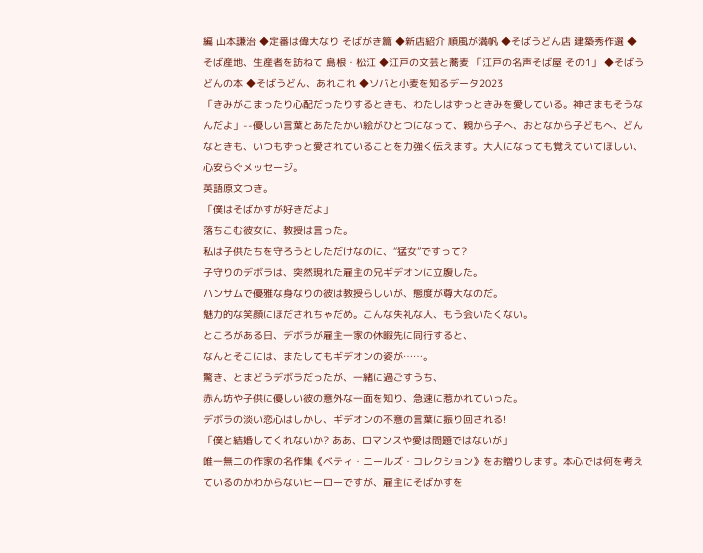編 山本謙治 ◆定番は偉大なり そばがき篇 ◆新店紹介 順風が満帆 ◆そばうどん店 建築秀作選 ◆そば産地、生産者を訪ねて 島根・松江 ◆江戸の文芸と蕎麦 「江戸の名声そば屋 その1」 ◆そばうどんの本 ◆そばうどん、あれこれ ◆ソバと小麦を知るデータ2023
「きみがこまったり心配だったりするときも、わたしはずっときみを愛している。神さまもそうなんだよ」--優しい言葉とあたたかい絵がひとつになって、親から子へ、おとなから子どもへ、どんなときも、いつもずっと愛されていることを力強く伝えます。大人になっても覚えていてほしい、心安らぐメッセージ。
英語原文つき。
「僕はそばかすが好きだよ」
落ちこむ彼女に、教授は言った。
私は子供たちを守ろうとしただけなのに、“猛女”ですって?
子守りのデボラは、突然現れた雇主の兄ギデオンに立腹した。
ハンサムで優雅な身なりの彼は教授らしいが、態度が尊大なのだ。
魅力的な笑顔にほだされちゃだめ。こんな失礼な人、もう会いたくない。
ところがある日、デボラが雇主一家の休暇先に同行すると、
なんとそこには、またしてもギデオンの姿が……。
驚き、とまどうデボラだったが、一緒に過ごすうち、
赤ん坊や子供に優しい彼の意外な一面を知り、急速に惹かれていった。
デボラの淡い恋心はしかし、ギデオンの不意の言葉に振り回される!
「僕と結婚してくれないか? ああ、ロマンスや愛は問題ではないが」
唯一無二の作家の名作集《ベティ・ニールズ・コレクション》をお贈りします。本心では何を考えているのかわからないヒーローですが、雇主にそばかすを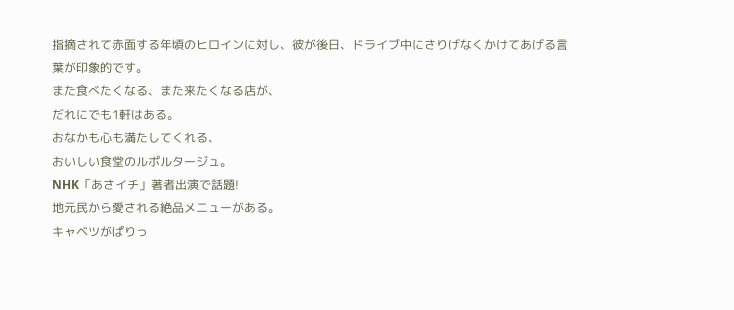指摘されて赤面する年頃のヒロインに対し、彼が後日、ドライブ中にさりげなくかけてあげる言葉が印象的です。
また食べたくなる、また来たくなる店が、
だれにでも1軒はある。
おなかも心も満たしてくれる、
おいしい食堂のルポルタージュ。
NHK「あさイチ」著者出演で話題!
地元民から愛される絶品メニューがある。
キャベツがぱりっ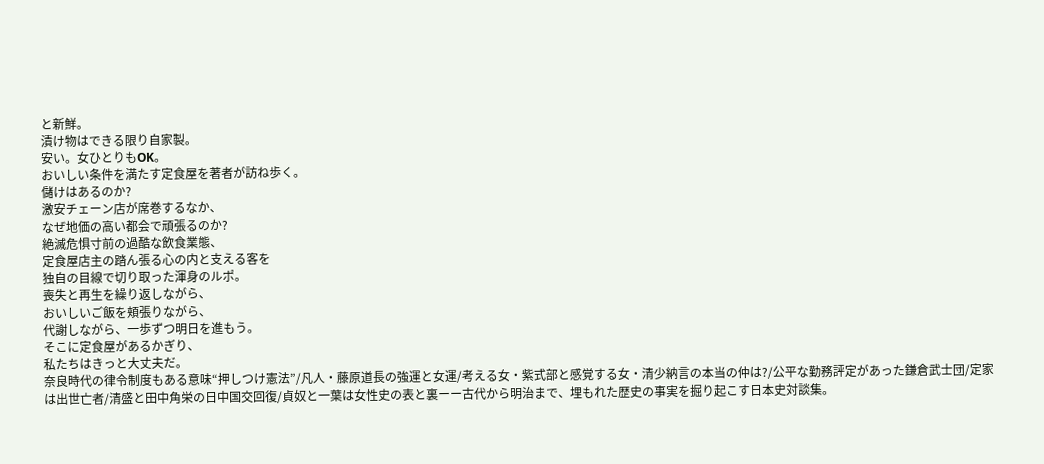と新鮮。
漬け物はできる限り自家製。
安い。女ひとりもOK。
おいしい条件を満たす定食屋を著者が訪ね歩く。
儲けはあるのか?
激安チェーン店が席巻するなか、
なぜ地価の高い都会で頑張るのか?
絶滅危惧寸前の過酷な飲食業態、
定食屋店主の踏ん張る心の内と支える客を
独自の目線で切り取った渾身のルポ。
喪失と再生を繰り返しながら、
おいしいご飯を頬張りながら、
代謝しながら、一歩ずつ明日を進もう。
そこに定食屋があるかぎり、
私たちはきっと大丈夫だ。
奈良時代の律令制度もある意味“押しつけ憲法”/凡人・藤原道長の強運と女運/考える女・紫式部と感覚する女・清少納言の本当の仲は?/公平な勤務評定があった鎌倉武士団/定家は出世亡者/清盛と田中角栄の日中国交回復/貞奴と一葉は女性史の表と裏ーー古代から明治まで、埋もれた歴史の事実を掘り起こす日本史対談集。